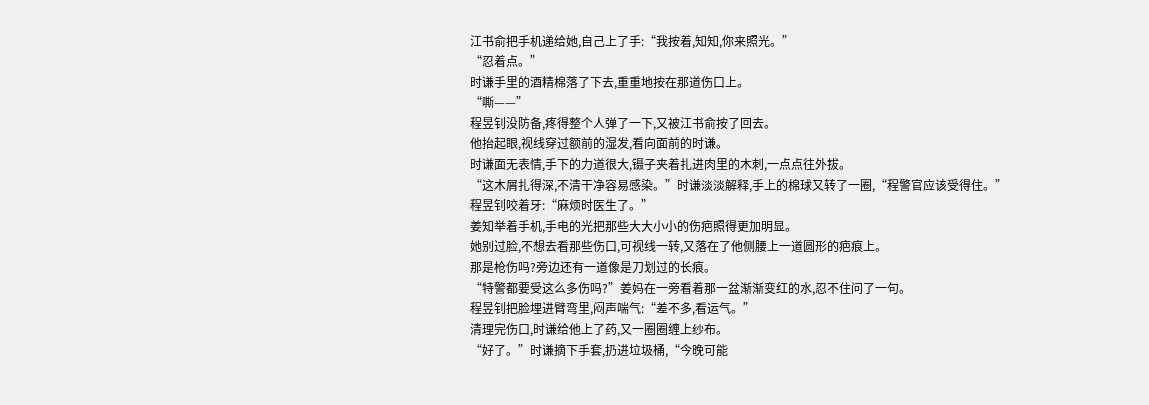江书俞把手机递给她,自己上了手:“我按着,知知,你来照光。”
“忍着点。”
时谦手里的酒精棉落了下去,重重地按在那道伤口上。
“嘶——”
程昱钊没防备,疼得整个人弹了一下,又被江书俞按了回去。
他抬起眼,视线穿过额前的湿发,看向面前的时谦。
时谦面无表情,手下的力道很大,镊子夹着扎进肉里的木刺,一点点往外拔。
“这木屑扎得深,不清干净容易感染。”时谦淡淡解释,手上的棉球又转了一圈,“程警官应该受得住。”
程昱钊咬着牙:“麻烦时医生了。”
姜知举着手机,手电的光把那些大大小小的伤疤照得更加明显。
她别过脸,不想去看那些伤口,可视线一转,又落在了他侧腰上一道圆形的疤痕上。
那是枪伤吗?旁边还有一道像是刀划过的长痕。
“特警都要受这么多伤吗?”姜妈在一旁看着那一盆渐渐变红的水,忍不住问了一句。
程昱钊把脸埋进臂弯里,闷声喘气:“差不多,看运气。”
清理完伤口,时谦给他上了药,又一圈圈缠上纱布。
“好了。”时谦摘下手套,扔进垃圾桶,“今晚可能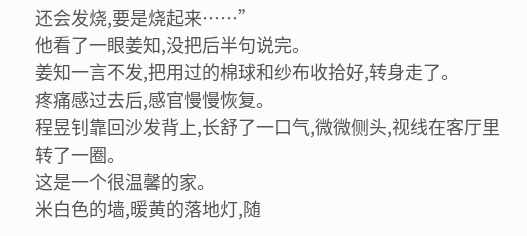还会发烧,要是烧起来……”
他看了一眼姜知,没把后半句说完。
姜知一言不发,把用过的棉球和纱布收拾好,转身走了。
疼痛感过去后,感官慢慢恢复。
程昱钊靠回沙发背上,长舒了一口气,微微侧头,视线在客厅里转了一圈。
这是一个很温馨的家。
米白色的墙,暖黄的落地灯,随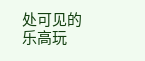处可见的乐高玩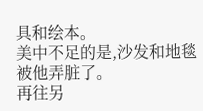具和绘本。
美中不足的是,沙发和地毯被他弄脏了。
再往另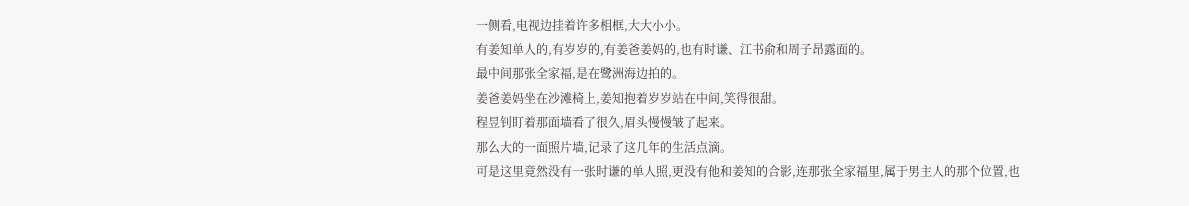一侧看,电视边挂着许多相框,大大小小。
有姜知单人的,有岁岁的,有姜爸姜妈的,也有时谦、江书俞和周子昂露面的。
最中间那张全家福,是在鹭洲海边拍的。
姜爸姜妈坐在沙滩椅上,姜知抱着岁岁站在中间,笑得很甜。
程昱钊盯着那面墙看了很久,眉头慢慢皱了起来。
那么大的一面照片墙,记录了这几年的生活点滴。
可是这里竟然没有一张时谦的单人照,更没有他和姜知的合影,连那张全家福里,属于男主人的那个位置,也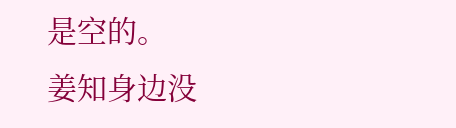是空的。
姜知身边没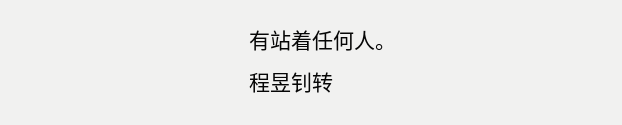有站着任何人。
程昱钊转